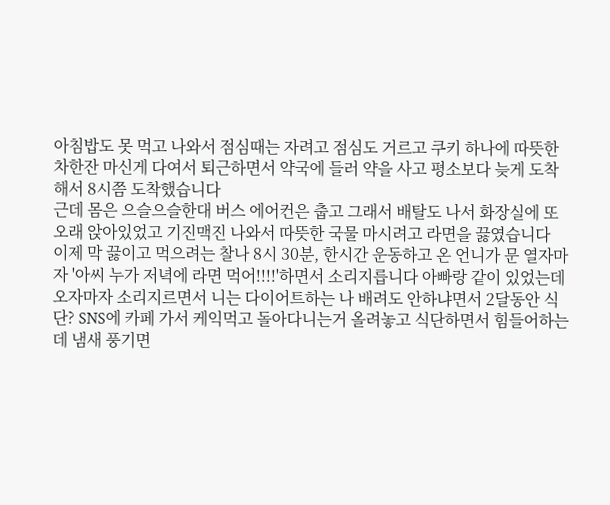아침밥도 못 먹고 나와서 점심때는 자려고 점심도 거르고 쿠키 하나에 따뜻한 차한잔 마신게 다여서 퇴근하면서 약국에 들러 약을 사고 평소보다 늦게 도착해서 8시쯤 도착했습니다
근데 몸은 으슬으슬한대 버스 에어컨은 춥고 그래서 배탈도 나서 화장실에 또 오래 앉아있었고 기진맥진 나와서 따뜻한 국물 마시려고 라면을 끓였습니다
이제 막 끓이고 먹으려는 찰나 8시 30분, 한시간 운동하고 온 언니가 문 열자마자 '아씨 누가 저녁에 라면 먹어!!!!'하면서 소리지릅니다 아빠랑 같이 있었는데
오자마자 소리지르면서 니는 다이어트하는 나 배려도 안하냐면서 2달동안 식단? SNS에 카페 가서 케익먹고 돌아다니는거 올려놓고 식단하면서 힘들어하는데 냄새 풍기면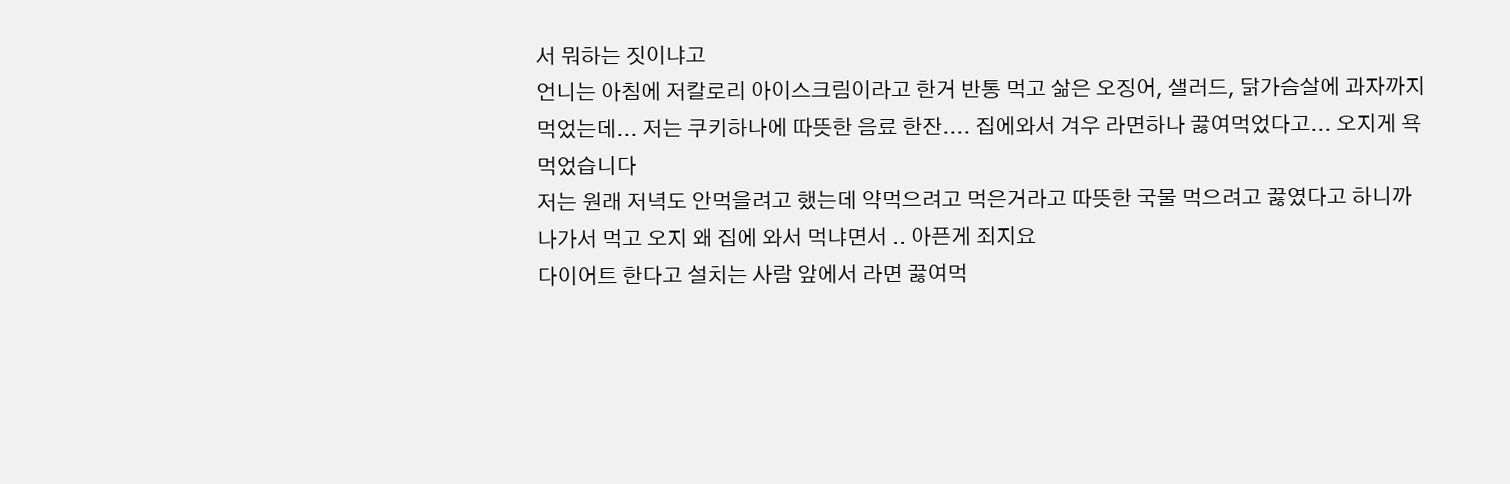서 뭐하는 짓이냐고
언니는 아침에 저칼로리 아이스크림이라고 한거 반통 먹고 삶은 오징어, 샐러드, 닭가슴살에 과자까지 먹었는데... 저는 쿠키하나에 따뜻한 음료 한잔.... 집에와서 겨우 라면하나 끓여먹었다고... 오지게 욕먹었습니다
저는 원래 저녁도 안먹을려고 했는데 약먹으려고 먹은거라고 따뜻한 국물 먹으려고 끓였다고 하니까 나가서 먹고 오지 왜 집에 와서 먹냐면서 .. 아픈게 죄지요
다이어트 한다고 설치는 사람 앞에서 라면 끓여먹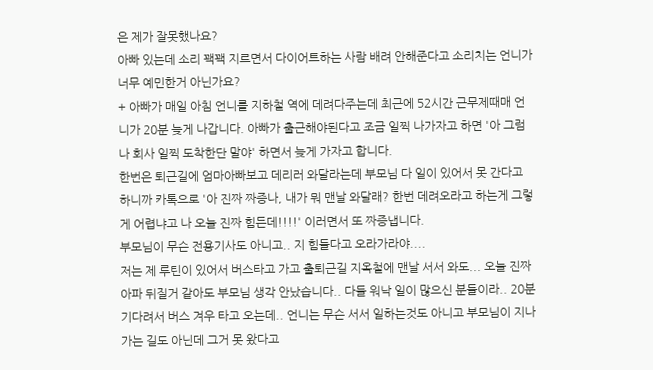은 제가 잘못했나요?
아빠 있는데 소리 꽥꽥 지르면서 다이어트하는 사람 배려 안해준다고 소리치는 언니가 너무 예민한거 아닌가요?
+ 아빠가 매일 아침 언니를 지하철 역에 데려다주는데 최근에 52시간 근무제때매 언니가 20분 늦게 나갑니다. 아빠가 출근해야된다고 조금 일찍 나가자고 하면 '아 그럼 나 회사 일찍 도착한단 말야' 하면서 늦게 가자고 합니다.
한번은 퇴근길에 엄마아빠보고 데리러 와달라는데 부모님 다 일이 있어서 못 간다고 하니까 카톡으로 '아 진짜 짜증나, 내가 뭐 맨날 와달래? 한번 데려오라고 하는게 그렇게 어렵냐고 나 오늘 진짜 힘든데!!!!' 이러면서 또 짜증냅니다.
부모님이 무슨 전용기사도 아니고.. 지 힘들다고 오라가라야....
저는 제 루틴이 있어서 버스타고 가고 출퇴근길 지옥철에 맨날 서서 와도... 오늘 진짜 아파 뒤질거 같아도 부모님 생각 안났습니다.. 다들 워낙 일이 많으신 분들이라.. 20분 기다려서 버스 겨우 타고 오는데.. 언니는 무슨 서서 일하는것도 아니고 부모님이 지나가는 길도 아닌데 그거 못 왔다고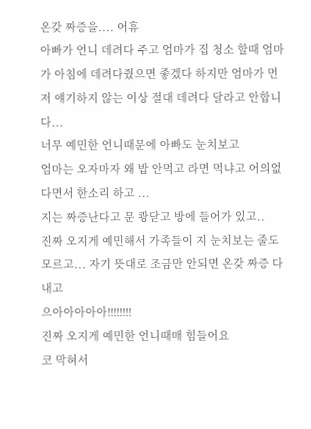온갖 짜증을.... 어휴
아빠가 언니 데려다 주고 엄마가 집 청소 할때 엄마가 아침에 데려다줬으면 좋겠다 하지만 엄마가 먼저 얘기하지 않는 이상 절대 데려다 달라고 안합니다...
너무 예민한 언니때문에 아빠도 눈치보고
엄마는 오자마자 왜 밥 안먹고 라면 먹냐고 어의없다면서 한소리 하고 ...
지는 짜증난다고 문 쾅닫고 방에 들어가 있고..
진짜 오지게 예민해서 가족들이 지 눈치보는 줄도 모르고... 자기 뜻대로 조금만 안되면 온갖 짜증 다내고
으아아아아아!!!!!!!!
진짜 오지게 예민한 언니때매 힘들어요
코 막혀서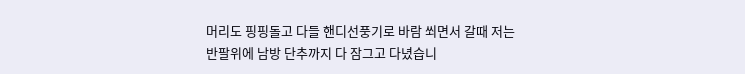머리도 핑핑돌고 다들 핸디선풍기로 바람 쐬면서 갈때 저는 반팔위에 남방 단추까지 다 잠그고 다녔습니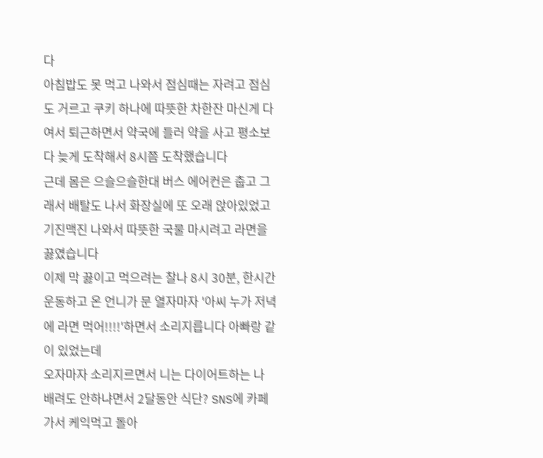다
아침밥도 못 먹고 나와서 점심때는 자려고 점심도 거르고 쿠키 하나에 따뜻한 차한잔 마신게 다여서 퇴근하면서 약국에 들러 약을 사고 평소보다 늦게 도착해서 8시쯤 도착했습니다
근데 몸은 으슬으슬한대 버스 에어컨은 춥고 그래서 배탈도 나서 화장실에 또 오래 앉아있었고 기진맥진 나와서 따뜻한 국물 마시려고 라면을 끓였습니다
이제 막 끓이고 먹으려는 찰나 8시 30분, 한시간 운동하고 온 언니가 문 열자마자 '아씨 누가 저녁에 라면 먹어!!!!'하면서 소리지릅니다 아빠랑 같이 있었는데
오자마자 소리지르면서 니는 다이어트하는 나 배려도 안하냐면서 2달동안 식단? SNS에 카페 가서 케익먹고 돌아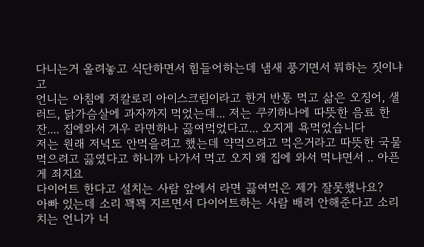다니는거 올려놓고 식단하면서 힘들어하는데 냄새 풍기면서 뭐하는 짓이냐고
언니는 아침에 저칼로리 아이스크림이라고 한거 반통 먹고 삶은 오징어, 샐러드, 닭가슴살에 과자까지 먹었는데... 저는 쿠키하나에 따뜻한 음료 한잔.... 집에와서 겨우 라면하나 끓여먹었다고... 오지게 욕먹었습니다
저는 원래 저녁도 안먹을려고 했는데 약먹으려고 먹은거라고 따뜻한 국물 먹으려고 끓였다고 하니까 나가서 먹고 오지 왜 집에 와서 먹냐면서 .. 아픈게 죄지요
다이어트 한다고 설치는 사람 앞에서 라면 끓여먹은 제가 잘못했나요?
아빠 있는데 소리 꽥꽥 지르면서 다이어트하는 사람 배려 안해준다고 소리치는 언니가 너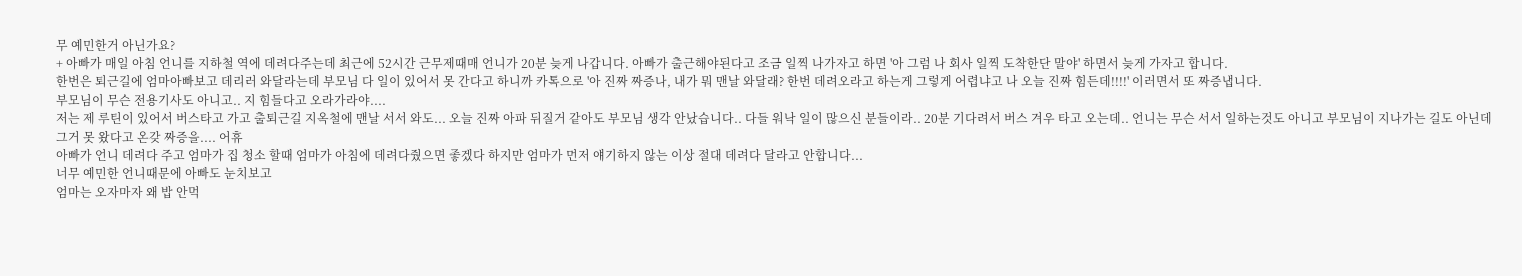무 예민한거 아닌가요?
+ 아빠가 매일 아침 언니를 지하철 역에 데려다주는데 최근에 52시간 근무제때매 언니가 20분 늦게 나갑니다. 아빠가 출근해야된다고 조금 일찍 나가자고 하면 '아 그럼 나 회사 일찍 도착한단 말야' 하면서 늦게 가자고 합니다.
한번은 퇴근길에 엄마아빠보고 데리러 와달라는데 부모님 다 일이 있어서 못 간다고 하니까 카톡으로 '아 진짜 짜증나, 내가 뭐 맨날 와달래? 한번 데려오라고 하는게 그렇게 어렵냐고 나 오늘 진짜 힘든데!!!!' 이러면서 또 짜증냅니다.
부모님이 무슨 전용기사도 아니고.. 지 힘들다고 오라가라야....
저는 제 루틴이 있어서 버스타고 가고 출퇴근길 지옥철에 맨날 서서 와도... 오늘 진짜 아파 뒤질거 같아도 부모님 생각 안났습니다.. 다들 워낙 일이 많으신 분들이라.. 20분 기다려서 버스 겨우 타고 오는데.. 언니는 무슨 서서 일하는것도 아니고 부모님이 지나가는 길도 아닌데 그거 못 왔다고 온갖 짜증을.... 어휴
아빠가 언니 데려다 주고 엄마가 집 청소 할때 엄마가 아침에 데려다줬으면 좋겠다 하지만 엄마가 먼저 얘기하지 않는 이상 절대 데려다 달라고 안합니다...
너무 예민한 언니때문에 아빠도 눈치보고
엄마는 오자마자 왜 밥 안먹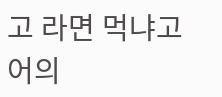고 라면 먹냐고 어의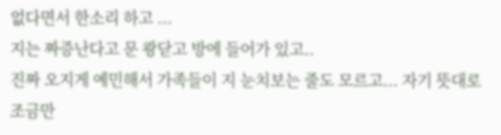없다면서 한소리 하고 ...
지는 짜증난다고 문 쾅닫고 방에 들어가 있고..
진짜 오지게 예민해서 가족들이 지 눈치보는 줄도 모르고... 자기 뜻대로 조금만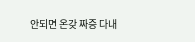안되면 온갖 짜증 다내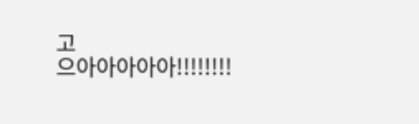고
으아아아아아!!!!!!!!